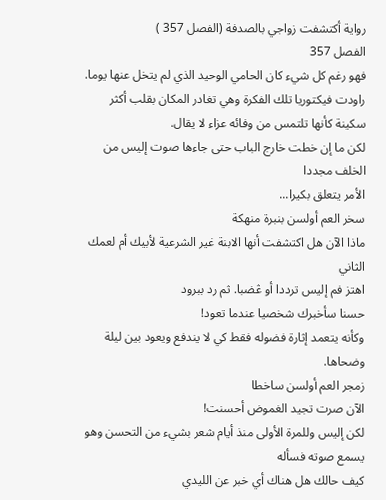رواية أكتشفت زواجي بالصدفة (الفصل 357 )
الفصل 357
فهو رغم كل شيء كان الحامي الوحيد الذي لم يتخل عنها يوما.
راودت فيكتوريا تلك الفكرة وهي تغادر المكان بقلب أكثر سکينة كأنها تلتمس من وفائه عزاء لا يقال.
لكن ما إن خطت خارج الباب حتى جاءها صوت إليس من الخلف مجددا
الأمر يتعلق بكيرا...
سخر العم أولسن بنبرة منهكة
ماذا الآن هل اكتشفت أنها الابنة غير الشرعية لأبيك أم لعمك الثاني
اهتز فم إليس ترددا أو ڠضبا. ثم رد ببرود
حسنا سأخبرك شخصيا عندما تعود!
وكأنه يتعمد إثارة فضوله فقط كي لا يندفع ويعود بين ليلة وضحاها.
زمجر العم أولسن ساخطا
الآن صرت تجيد الغموض أحسنت!
لكن إليس وللمرة الأولى منذ أيام شعر بشيء من التحسن وهو يسمع صوته فسأله
كيف حالك هل هناك أي خبر عن الليدي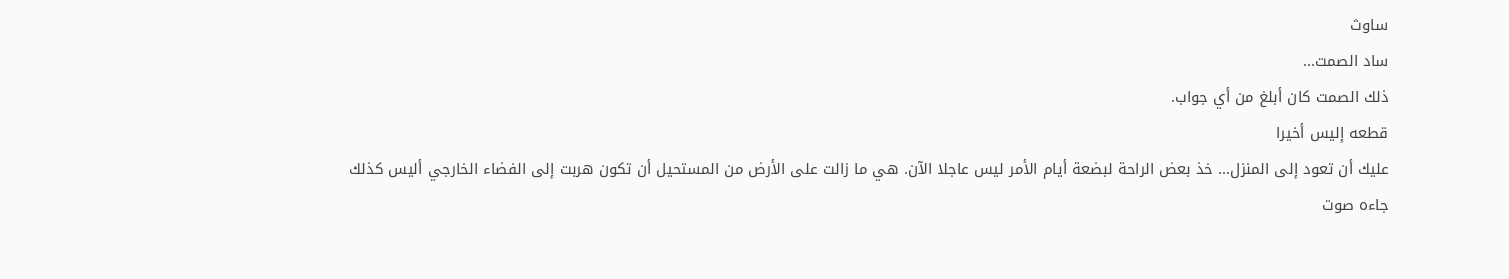ساوث
ساد الصمت...
ذلك الصمت كان أبلغ من أي جواب.
قطعه إليس أخيرا
عليك أن تعود إلى المنزل... خذ بعض الراحة لبضعة أيام الأمر ليس عاجلا الآن. هي ما زالت على الأرض من المستحيل أن تكون هربت إلى الفضاء الخارجي أليس كذلك
جاءه صوت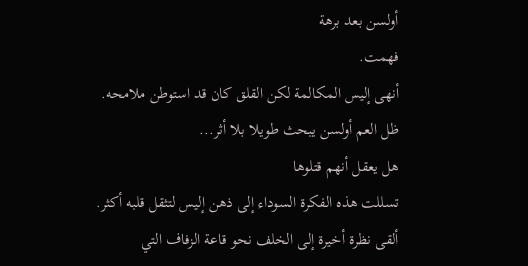أولسن بعد برهة
فهمت.
أنهى إليس المكالمة لكن القلق كان قد استوطن ملامحه.
ظل العم أولسن يبحث طويلا بلا أثر...
هل يعقل أنهم قتلوها
تسللت هذه الفكرة السوداء إلى ذهن إليس لتثقل قلبه أكثر.
ألقى نظرة أخيرة إلى الخلف نحو قاعة الزفاف التي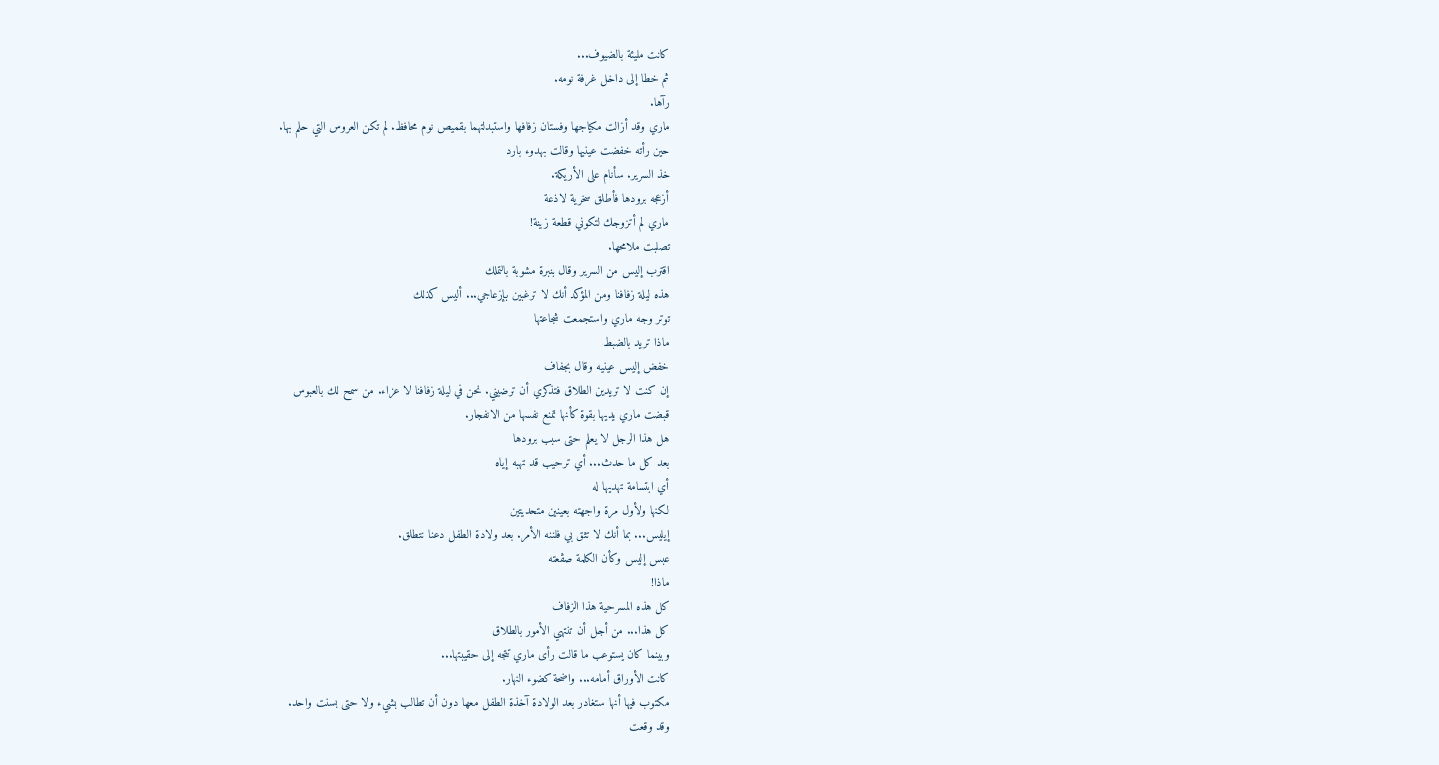كانت مليئة بالضيوف...
ثم خطا إلى داخل غرفة نومه.
رآها.
ماري وقد أزالت مكياجها وفستان زفافها واستبدلتهما بقميص نوم محافظ. لم تكن العروس التي حلم بها.
حين رأته خفضت عينيها وقالت بهدوء بارد
خذ السرير. سأنام على الأريكة.
أزعجه برودها فأطلق سخرية لاذعة
ماري لم أتزوجك لتكوني قطعة زينة!
تصلبت ملامحها.
اقترب إليس من السرير وقال بنبرة مشوبة بالتملك
هذه ليلة زفافنا ومن المؤكد أنك لا ترغبين بإزعاجي... أليس كذلك
توتر وجه ماري واستجمعت شجاعتها
ماذا تريد بالضبط
خفض إليس عينيه وقال بجفاف
إن كنت لا تريدين الطلاق فتذكري أن ترضيني. نحن في ليلة زفافنا لا عزاء. من سمح لك بالعبوس
قبضت ماري يديها بقوة كأنها تمنع نفسها من الانفجار.
هل هذا الرجل لا يعلم حتى سبب برودها
بعد كل ما حدث... أي ترحيب قد تهبه إياه
أي ابتسامة تهديها له
لكنها ولأول مرة واجهته بعينين متحديتين
إيليس... بما أنك لا تثق بي فلننه الأمر. بعد ولادة الطفل دعنا نتطلق.
عبس إليس وكأن الكلمة صڤعته
ماذا!
كل هذه المسرحية هذا الزفاف
كل هذا... من أجل أن تنتهي الأمور بالطلاق
وبينما كان يستوعب ما قالت رأى ماري تتجه إلى حقيبتها...
كانت الأوراق أمامه... واضحة كضوء النهار.
مكتوب فيها أنها ستغادر بعد الولادة آخذة الطفل معها دون أن تطالب بشيء ولا حتى بسنت واحد.
وقد وقعت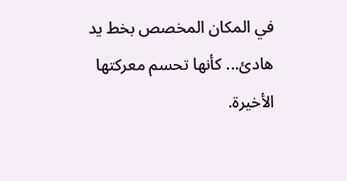في المكان المخصص بخط يد هادئ... كأنها تحسم معركتها الأخيرة.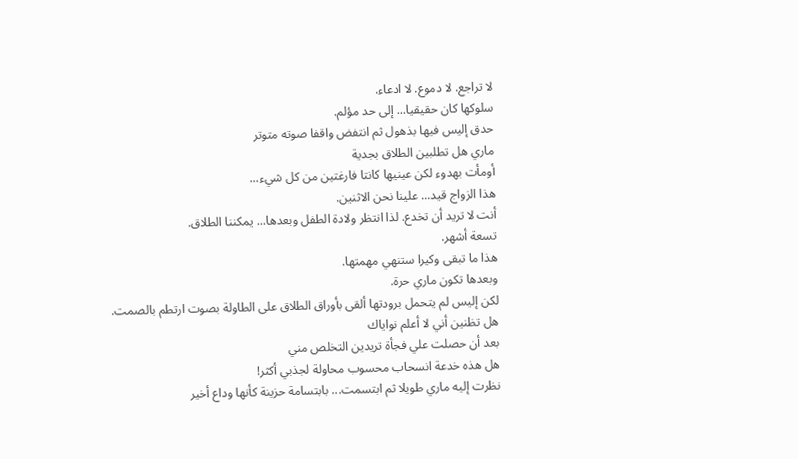لا تراجع. لا دموع. لا ادعاء.
سلوكها كان حقيقيا... إلى حد مؤلم.
حدق إليس فيها بذهول ثم انتفض واقفا صوته متوتر
ماري هل تطلبين الطلاق بجدية
أومأت بهدوء لكن عينيها كانتا فارغتين من كل شيء...
هذا الزواج قيد... علينا نحن الاثنين.
أنت لا تريد أن تخدع. لذا انتظر ولادة الطفل وبعدها... يمكننا الطلاق.
تسعة أشهر.
هذا ما تبقى وكيرا ستنهي مهمتها.
وبعدها تكون ماري حرة.
لكن إليس لم يتحمل برودتها ألقى بأوراق الطلاق على الطاولة بصوت ارتطم بالصمت.
هل تظنين أني لا أعلم نواياك
بعد أن حصلت علي فجأة تريدين التخلص مني
هل هذه خدعة انسحاب محسوب محاولة لجذبي أكثر!
نظرت إليه ماري طويلا ثم ابتسمت... بابتسامة حزينة كأنها وداع أخير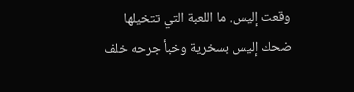وقعت إليس. ما اللعبة التي تتخيلها
ضحك إليس بسخرية وخبأ جرحه خلف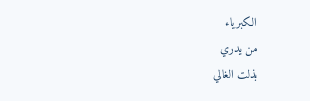الكبرياء
من يدري
بذلت الغالي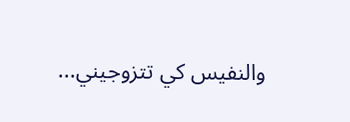والنفيس كي تتزوجيني...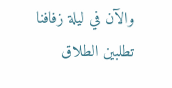والآن في ليلة زفافنا تطلبين الطلاق